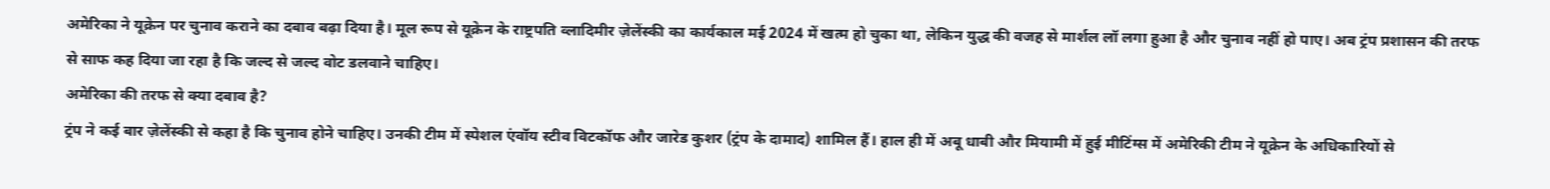अमेरिका ने यूक्रेन पर चुनाव कराने का दबाव बढ़ा दिया है। मूल रूप से यूक्रेन के राष्ट्रपति व्लादिमीर ज़ेलेंस्की का कार्यकाल मई 2024 में खत्म हो चुका था, लेकिन युद्ध की वजह से मार्शल लॉ लगा हुआ है और चुनाव नहीं हो पाए। अब ट्रंप प्रशासन की तरफ से साफ कह दिया जा रहा है कि जल्द से जल्द वोट डलवाने चाहिए।
अमेरिका की तरफ से क्या दबाव है?
ट्रंप ने कई बार ज़ेलेंस्की से कहा है कि चुनाव होने चाहिए। उनकी टीम में स्पेशल एंवॉय स्टीव विटकॉफ और जारेड कुशर (ट्रंप के दामाद) शामिल हैं। हाल ही में अबू धाबी और मियामी में हुई मीटिंग्स में अमेरिकी टीम ने यूक्रेन के अधिकारियों से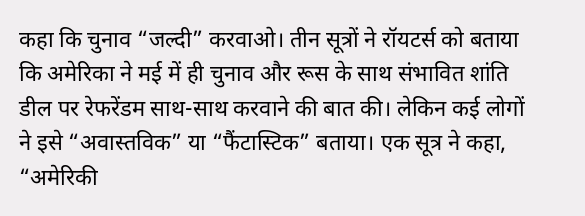कहा कि चुनाव “जल्दी” करवाओ। तीन सूत्रों ने रॉयटर्स को बताया कि अमेरिका ने मई में ही चुनाव और रूस के साथ संभावित शांति डील पर रेफरेंडम साथ-साथ करवाने की बात की। लेकिन कई लोगों ने इसे “अवास्तविक” या “फैंटास्टिक” बताया। एक सूत्र ने कहा, “अमेरिकी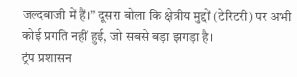जल्दबाजी में हैं।” दूसरा बोला कि क्षेत्रीय मुद्दों (टेरिटरी) पर अभी कोई प्रगति नहीं हुई, जो सबसे बड़ा झगड़ा है।
ट्रंप प्रशासन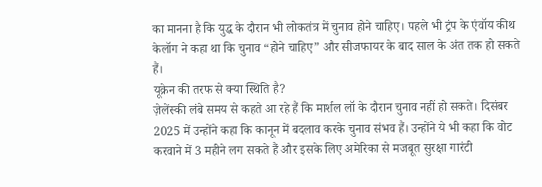का मानना है कि युद्ध के दौरान भी लोकतंत्र में चुनाव होने चाहिए। पहले भी ट्रंप के एंवॉय कीथ केलॉग ने कहा था कि चुनाव “होने चाहिए” और सीजफायर के बाद साल के अंत तक हो सकते हैं।
यूक्रेन की तरफ से क्या स्थिति है?
ज़ेलेंस्की लंबे समय से कहते आ रहे हैं कि मार्शल लॉ के दौरान चुनाव नहीं हो सकते। दिसंबर 2025 में उन्होंने कहा कि कानून में बदलाव करके चुनाव संभव हैं। उन्होंने ये भी कहा कि वोट करवाने में 3 महीने लग सकते हैं और इसके लिए अमेरिका से मजबूत सुरक्षा गारंटी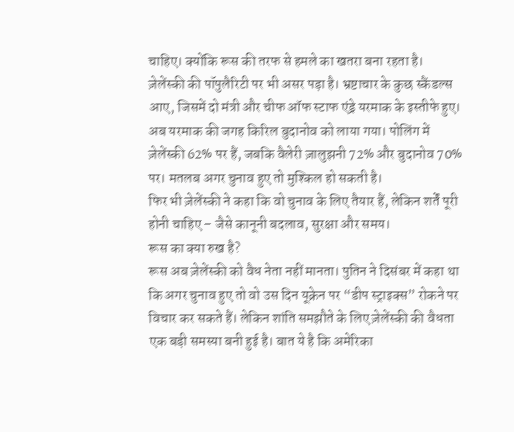चाहिए। क्योंकि रूस की तरफ से हमले का खतरा बना रहता है।
ज़ेलेंस्की की पॉपुलैरिटी पर भी असर पड़ा है। भ्रष्टाचार के कुछ स्कैंडल्स आए, जिसमें दो मंत्री और चीफ ऑफ स्टाफ एंड्रे यरमाक के इस्तीफे हुए। अब यरमाक की जगह किरिल बुदानोव को लाया गया। पोलिंग में ज़ेलेंस्की 62% पर हैं, जबकि वैलेरी ज़ालुझनी 72% और बुदानोव 70% पर। मतलब अगर चुनाव हुए तो मुश्किल हो सकती है।
फिर भी ज़ेलेंस्की ने कहा कि वो चुनाव के लिए तैयार हैं, लेकिन शर्तें पूरी होनी चाहिए – जैसे कानूनी बदलाव, सुरक्षा और समय।
रूस का क्या रुख है?
रूस अब ज़ेलेंस्की को वैध नेता नहीं मानता। पुतिन ने दिसंबर में कहा था कि अगर चुनाव हुए तो वो उस दिन यूक्रेन पर “डीप स्ट्राइक्स” रोकने पर विचार कर सकते हैं। लेकिन शांति समझौते के लिए ज़ेलेंस्की की वैधता एक बड़ी समस्या बनी हुई है। बात ये है कि अमेरिका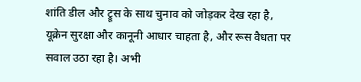शांति डील और ट्रूस के साथ चुनाव को जोड़कर देख रहा है, यूक्रेन सुरक्षा और कानूनी आधार चाहता है, और रूस वैधता पर सवाल उठा रहा है। अभी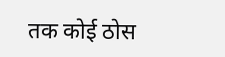तक कोई ठोस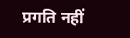प्रगति नहीं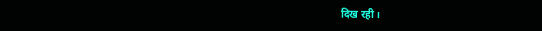दिख रही।